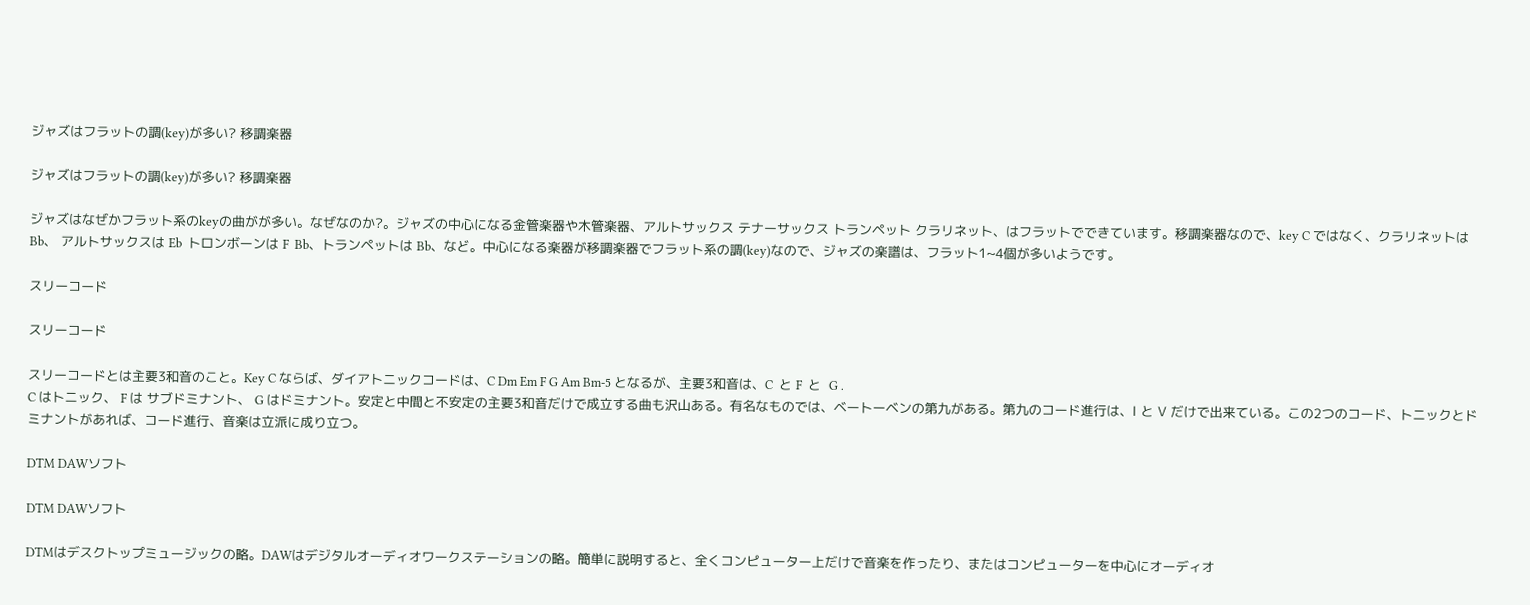ジャズはフラットの調(key)が多い? 移調楽器

ジャズはフラットの調(key)が多い? 移調楽器

ジャズはなぜかフラット系のkeyの曲がが多い。なぜなのか?。ジャズの中心になる金管楽器や木管楽器、アルトサックス テナーサックス トランペット クラリネット、はフラットでできています。移調楽器なので、key C ではなく、クラリネットは Bb、 アルトサックスは Eb  トロンボーンは F  Bb、トランペットは Bb、など。中心になる楽器が移調楽器でフラット系の調(key)なので、ジャズの楽譜は、フラット1~4個が多いようです。

スリーコード

スリーコード

スリーコードとは主要3和音のこと。Key C ならば、ダイアトニックコードは、C Dm Em F G Am Bm-5 となるが、主要3和音は、C  と F  と  G .
C はトニック、 F は サブドミナント、 G はドミナント。安定と中間と不安定の主要3和音だけで成立する曲も沢山ある。有名なものでは、ベートーベンの第九がある。第九のコード進行は、Ⅰ と Ⅴ だけで出来ている。この2つのコード、トニックとドミナントがあれば、コード進行、音楽は立派に成り立つ。

DTM DAWソフト

DTM DAWソフト

DTMはデスクトップミュージックの略。DAWはデジタルオーディオワークステーションの略。簡単に説明すると、全くコンピューター上だけで音楽を作ったり、またはコンピューターを中心にオーディオ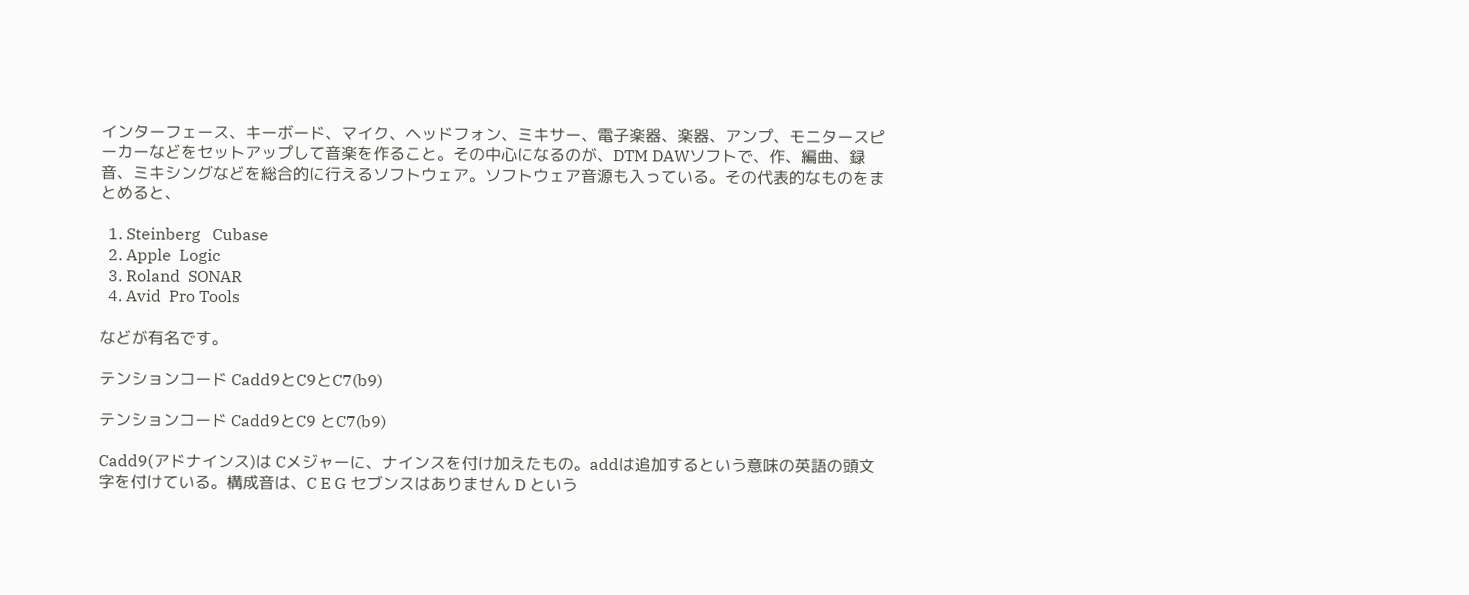インターフェース、キーボード、マイク、ヘッドフォン、ミキサー、電子楽器、楽器、アンプ、モニタースピーカーなどをセットアップして音楽を作ること。その中心になるのが、DTM DAWソフトで、作、編曲、録音、ミキシングなどを総合的に行えるソフトウェア。ソフトウェア音源も入っている。その代表的なものをまとめると、

  1. Steinberg   Cubase
  2. Apple  Logic
  3. Roland  SONAR
  4. Avid  Pro Tools

などが有名です。

テンションコード Cadd9とC9とC7(b9)

テンションコード Cadd9とC9 とC7(b9)

Cadd9(アドナインス)は Cメジャーに、ナインスを付け加えたもの。addは追加するという意味の英語の頭文字を付けている。構成音は、C E G セブンスはありません D という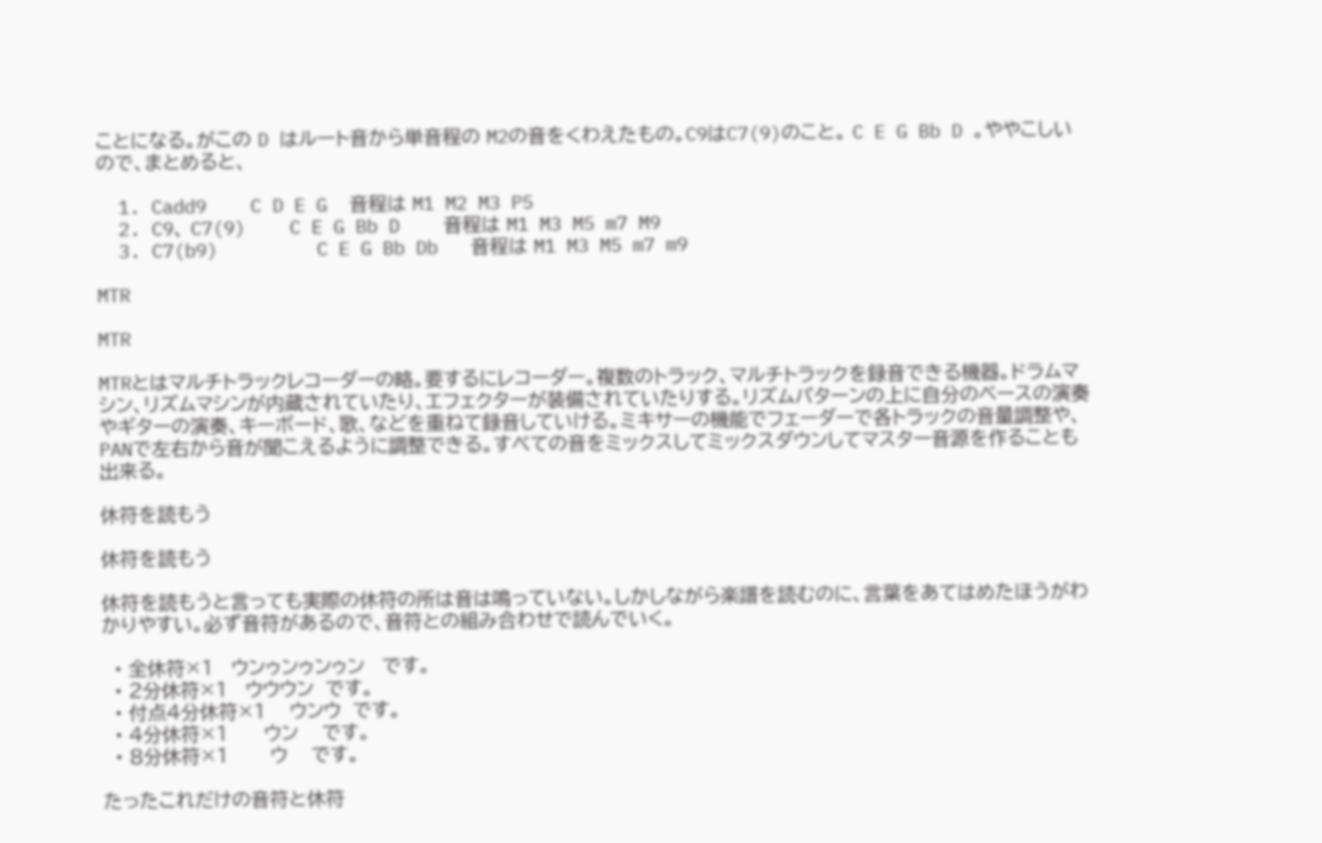ことになる。がこの D はルート音から単音程の M2の音をくわえたもの。C9はC7(9)のこと。 C E G Bb D 。ややこしいので、まとめると、

  1. Cadd9    C D E G  音程は M1 M2 M3 P5
  2. C9、 C7(9)    C E G Bb D    音程は M1 M3 M5 m7 M9
  3. C7(b9)         C E G Bb Db   音程は M1 M3 M5 m7 m9

MTR

MTR

MTRとはマルチトラックレコーダーの略。要するにレコーダー。複数のトラック、マルチトラックを録音できる機器。ドラムマシン、リズムマシンが内蔵されていたり、エフェクターが装備されていたりする。リズムパターンの上に自分のベースの演奏やギターの演奏、キーボード、歌、などを重ねて録音していける。ミキサーの機能でフェーダーで各トラックの音量調整や、PANで左右から音が聞こえるように調整できる。すべての音をミックスしてミックスダウンしてマスター音源を作ることも出来る。

休符を読もう

休符を読もう

休符を読もうと言っても実際の休符の所は音は鳴っていない。しかしながら楽譜を読むのに、言葉をあてはめたほうがわかりやすい。必ず音符があるので、音符との組み合わせで読んでいく。

  • 全休符×1   ウンゥンゥンゥン   です。
  • 2分休符×1   ウウウン  です。
  • 付点4分休符×1    ウンウ  です。
  • 4分休符×1      ウン    です。
  • 8分休符×1       ウ    です。

たったこれだけの音符と休符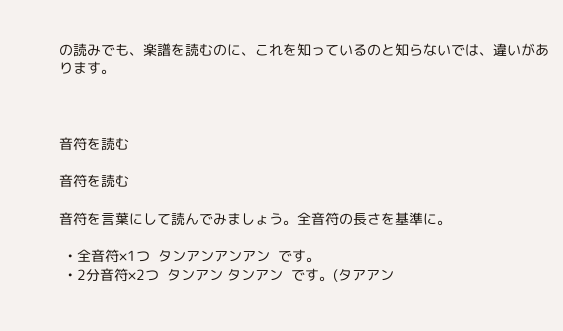の読みでも、楽譜を読むのに、これを知っているのと知らないでは、違いがあります。



音符を読む

音符を読む

音符を言葉にして読んでみましょう。全音符の長さを基準に。

  • 全音符×1つ  タンアンアンアン  です。
  • 2分音符×2つ  タンアン タンアン  です。(タアアン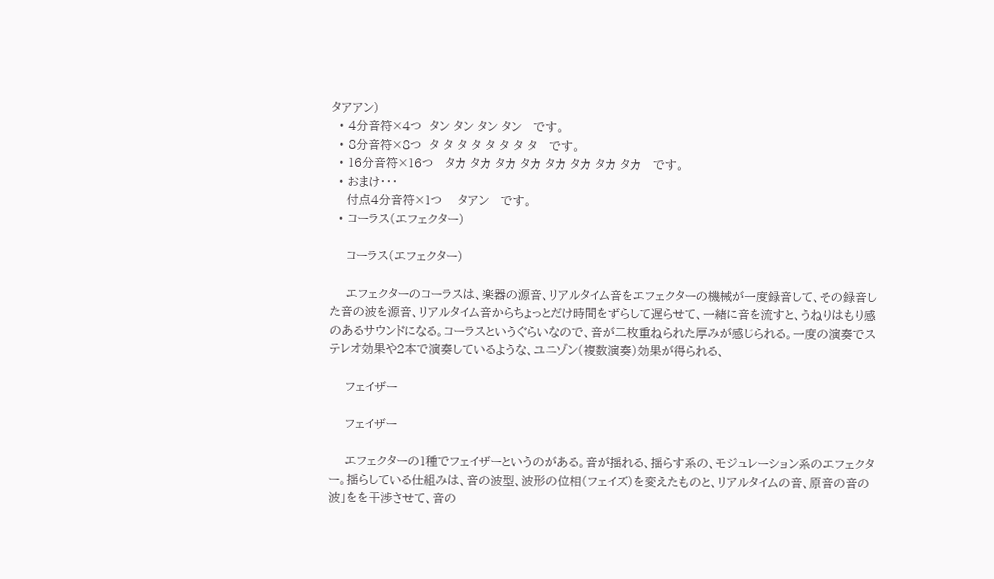タアアン)
  • 4分音符×4つ  タン タン タン タン   です。
  • 8分音符×8つ  タ タ タ タ タ タ タ タ   です。
  • 16分音符×16つ   タカ タカ タカ タカ タカ タカ タカ タカ   です。
  • おまけ・・・
    付点4分音符×1つ    タアン   です。
  • コーラス(エフェクター)

    コーラス(エフェクター)

    エフェクターのコーラスは、楽器の源音、リアルタイム音をエフェクターの機械が一度録音して、その録音した音の波を源音、リアルタイム音からちょっとだけ時間をずらして遅らせて、一緒に音を流すと、うねりはもり感のあるサウンドになる。コーラスというぐらいなので、音が二枚重ねられた厚みが感じられる。一度の演奏でステレオ効果や2本で演奏しているような、ユニゾン(複数演奏)効果が得られる、

    フェイザー

    フェイザー

    エフェクターの1種でフェイザーというのがある。音が揺れる、揺らす系の、モジュレーション系のエフェクター。揺らしている仕組みは、音の波型、波形の位相(フェイズ)を変えたものと、リアルタイムの音、原音の音の波」をを干渉させて、音の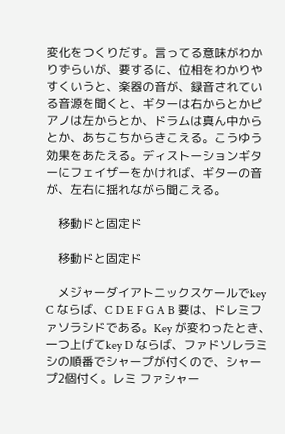変化をつくりだす。言ってる意味がわかりずらいが、要するに、位相をわかりやすくいうと、楽器の音が、録音されている音源を聞くと、ギターは右からとかピアノは左からとか、ドラムは真ん中からとか、あちこちからきこえる。こうゆう効果をあたえる。ディストーションギターにフェイザーをかければ、ギターの音が、左右に揺れながら聞こえる。

    移動ドと固定ド

    移動ドと固定ド

    メジャーダイアトニックスケールでkey C ならば、C D E F G A B 要は、ドレミファソラシドである。Key が変わったとき、一つ上げてkey D ならば、ファドソレラミシの順番でシャープが付くので、シャープ2個付く。レミ ファシャー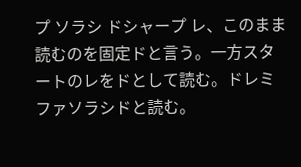プ ソラシ ドシャープ レ、このまま読むのを固定ドと言う。一方スタートのレをドとして読む。ドレミファソラシドと読む。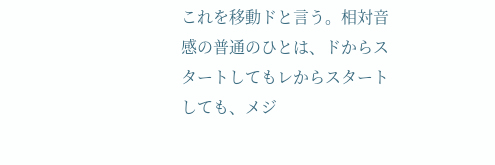これを移動ドと言う。相対音感の普通のひとは、ドからスタートしてもレからスタートしても、メジ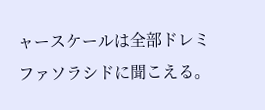ャースケールは全部ドレミファソラシドに聞こえる。